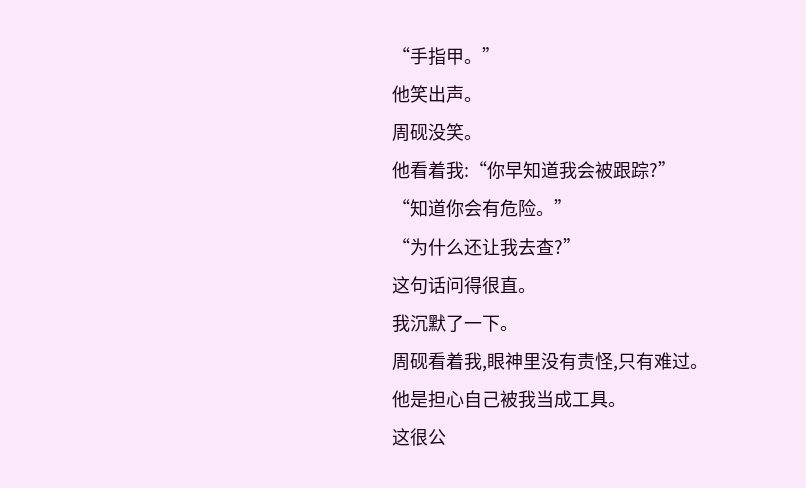“手指甲。”
他笑出声。
周砚没笑。
他看着我:“你早知道我会被跟踪?”
“知道你会有危险。”
“为什么还让我去查?”
这句话问得很直。
我沉默了一下。
周砚看着我,眼神里没有责怪,只有难过。
他是担心自己被我当成工具。
这很公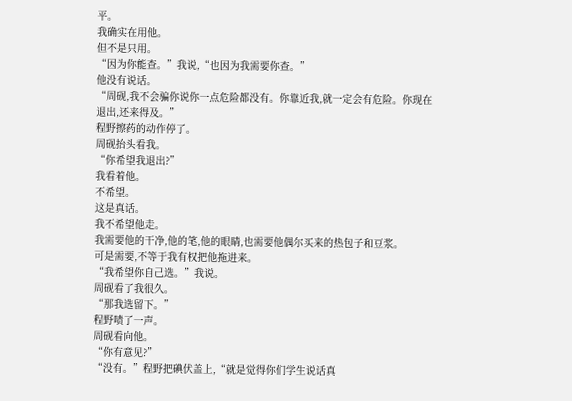平。
我确实在用他。
但不是只用。
“因为你能查。”我说,“也因为我需要你查。”
他没有说话。
“周砚,我不会骗你说你一点危险都没有。你靠近我,就一定会有危险。你现在退出,还来得及。”
程野擦药的动作停了。
周砚抬头看我。
“你希望我退出?”
我看着他。
不希望。
这是真话。
我不希望他走。
我需要他的干净,他的笔,他的眼睛,也需要他偶尔买来的热包子和豆浆。
可是需要,不等于我有权把他拖进来。
“我希望你自己选。”我说。
周砚看了我很久。
“那我选留下。”
程野啧了一声。
周砚看向他。
“你有意见?”
“没有。”程野把碘伏盖上,“就是觉得你们学生说话真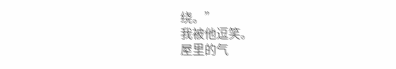绕。”
我被他逗笑。
屋里的气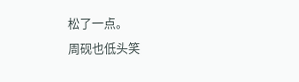松了一点。
周砚也低头笑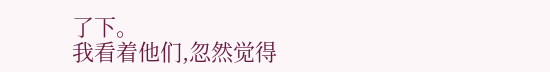了下。
我看着他们,忽然觉得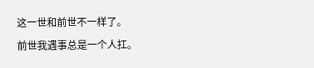这一世和前世不一样了。
前世我遇事总是一个人扛。